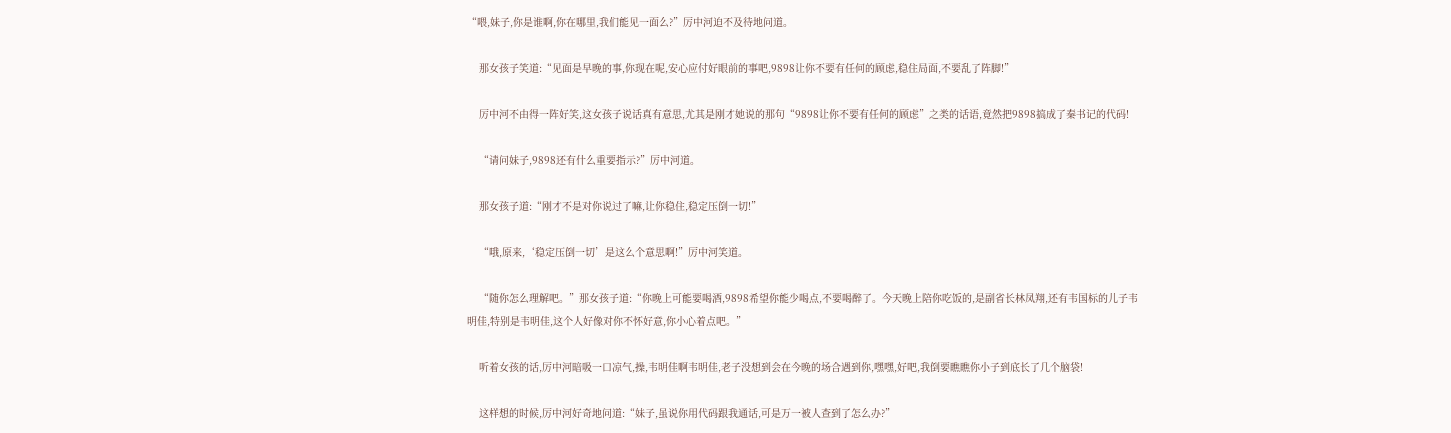“喂,妹子,你是谁啊,你在哪里,我们能见一面么?”厉中河迫不及待地问道。

    那女孩子笑道:“见面是早晚的事,你现在呢,安心应付好眼前的事吧,9898让你不要有任何的顾虑,稳住局面,不要乱了阵脚!”

    厉中河不由得一阵好笑,这女孩子说话真有意思,尤其是刚才她说的那句“9898让你不要有任何的顾虑”之类的话语,竟然把9898搞成了秦书记的代码!

    “请问妹子,9898还有什么重要指示?”厉中河道。

    那女孩子道:“刚才不是对你说过了嘛,让你稳住,稳定压倒一切!”

    “哦,原来,‘稳定压倒一切’是这么个意思啊!”厉中河笑道。

    “随你怎么理解吧。”那女孩子道:“你晚上可能要喝酒,9898希望你能少喝点,不要喝醉了。今天晚上陪你吃饭的,是副省长林凤翔,还有韦国标的儿子韦明佳,特别是韦明佳,这个人好像对你不怀好意,你小心着点吧。”

    听着女孩的话,厉中河暗吸一口凉气,操,韦明佳啊韦明佳,老子没想到会在今晚的场合遇到你,嘿嘿,好吧,我倒要瞧瞧你小子到底长了几个脑袋!

    这样想的时候,厉中河好奇地问道:“妹子,虽说你用代码跟我通话,可是万一被人查到了怎么办?”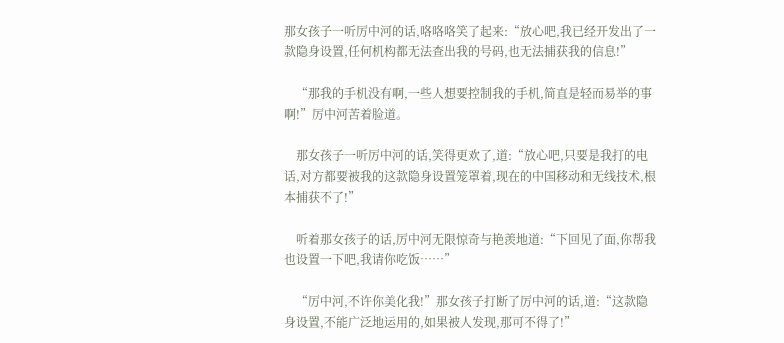那女孩子一听厉中河的话,咯咯咯笑了起来:“放心吧,我已经开发出了一款隐身设置,任何机构都无法查出我的号码,也无法捕获我的信息!”

    “那我的手机没有啊,一些人想要控制我的手机,简直是轻而易举的事啊!”厉中河苦着脸道。

    那女孩子一听厉中河的话,笑得更欢了,道:“放心吧,只要是我打的电话,对方都要被我的这款隐身设置笼罩着,现在的中国移动和无线技术,根本捕获不了!”

    听着那女孩子的话,厉中河无限惊奇与艳羡地道:“下回见了面,你帮我也设置一下吧,我请你吃饭……”

    “厉中河,不许你美化我!”那女孩子打断了厉中河的话,道:“这款隐身设置,不能广泛地运用的,如果被人发现,那可不得了!”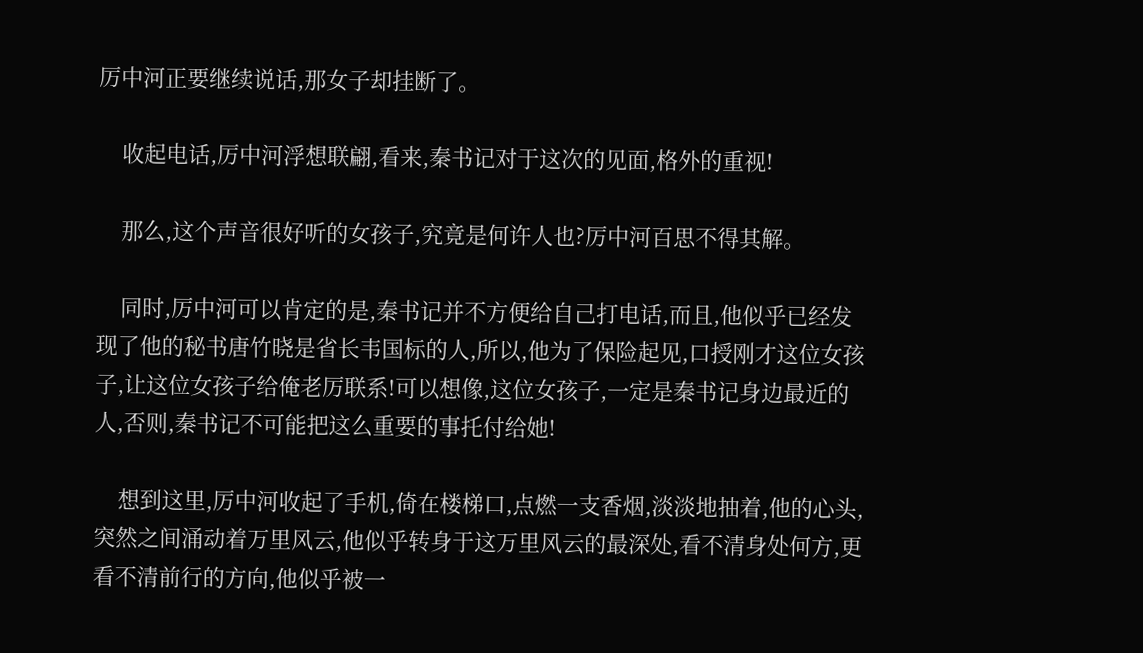厉中河正要继续说话,那女子却挂断了。

    收起电话,厉中河浮想联翩,看来,秦书记对于这次的见面,格外的重视!

    那么,这个声音很好听的女孩子,究竟是何许人也?厉中河百思不得其解。

    同时,厉中河可以肯定的是,秦书记并不方便给自己打电话,而且,他似乎已经发现了他的秘书唐竹晓是省长韦国标的人,所以,他为了保险起见,口授刚才这位女孩子,让这位女孩子给俺老厉联系!可以想像,这位女孩子,一定是秦书记身边最近的人,否则,秦书记不可能把这么重要的事托付给她!

    想到这里,厉中河收起了手机,倚在楼梯口,点燃一支香烟,淡淡地抽着,他的心头,突然之间涌动着万里风云,他似乎转身于这万里风云的最深处,看不清身处何方,更看不清前行的方向,他似乎被一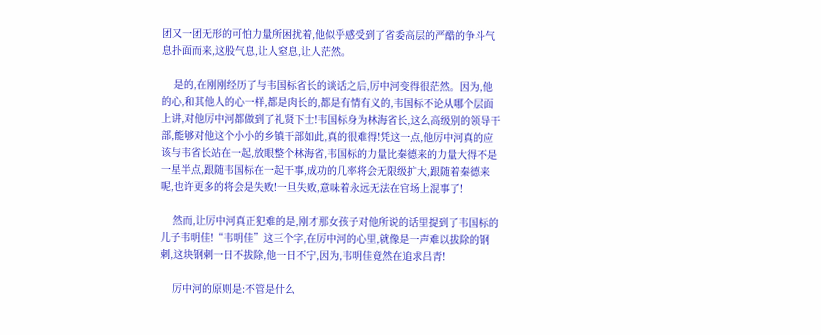团又一团无形的可怕力量所困扰着,他似乎感受到了省委高层的严酷的争斗气息扑面而来,这股气息,让人窒息,让人茫然。

    是的,在刚刚经历了与韦国标省长的谈话之后,厉中河变得很茫然。因为,他的心,和其他人的心一样,都是肉长的,都是有情有义的,韦国标不论从哪个层面上讲,对他厉中河都做到了礼贤下士!韦国标身为林海省长,这么高级别的领导干部,能够对他这个小小的乡镇干部如此,真的很难得!凭这一点,他厉中河真的应该与韦省长站在一起,放眼整个林海省,韦国标的力量比秦德来的力量大得不是一星半点,跟随韦国标在一起干事,成功的几率将会无限级扩大,跟随着秦德来呢,也许更多的将会是失败!一旦失败,意味着永远无法在官场上混事了!

    然而,让厉中河真正犯难的是,刚才那女孩子对他所说的话里提到了韦国标的儿子韦明佳!“韦明佳”这三个字,在厉中河的心里,就像是一声难以拔除的钢刺,这块钢刺一日不拔除,他一日不宁,因为,韦明佳竟然在追求吕青!

    厉中河的原则是:不管是什么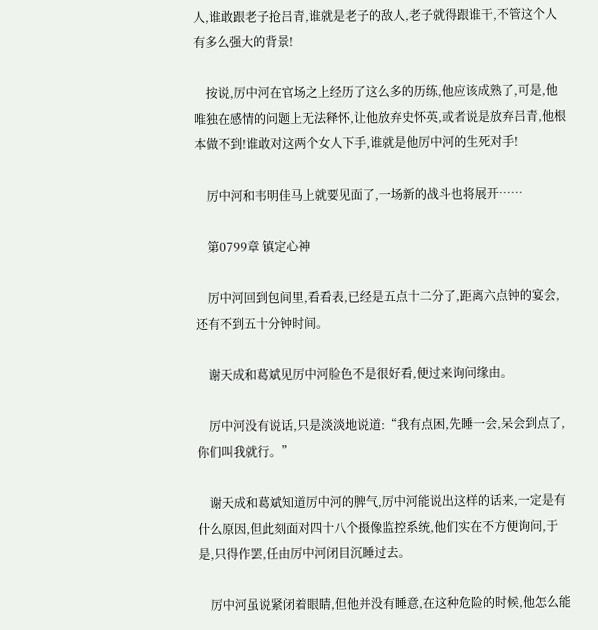人,谁敢跟老子抢吕青,谁就是老子的敌人,老子就得跟谁干,不管这个人有多么强大的背景!

    按说,厉中河在官场之上经历了这么多的历练,他应该成熟了,可是,他唯独在感情的问题上无法释怀,让他放弃史怀英,或者说是放弃吕青,他根本做不到!谁敢对这两个女人下手,谁就是他厉中河的生死对手!

    厉中河和韦明佳马上就要见面了,一场新的战斗也将展开……

    第0799章 镇定心神

    厉中河回到包间里,看看表,已经是五点十二分了,距离六点钟的宴会,还有不到五十分钟时间。

    谢天成和葛斌见厉中河脸色不是很好看,便过来询问缘由。

    厉中河没有说话,只是淡淡地说道:“我有点困,先睡一会,呆会到点了,你们叫我就行。”

    谢天成和葛斌知道厉中河的脾气,厉中河能说出这样的话来,一定是有什么原因,但此刻面对四十八个摄像监控系统,他们实在不方便询问,于是,只得作罢,任由厉中河闭目沉睡过去。

    厉中河虽说紧闭着眼睛,但他并没有睡意,在这种危险的时候,他怎么能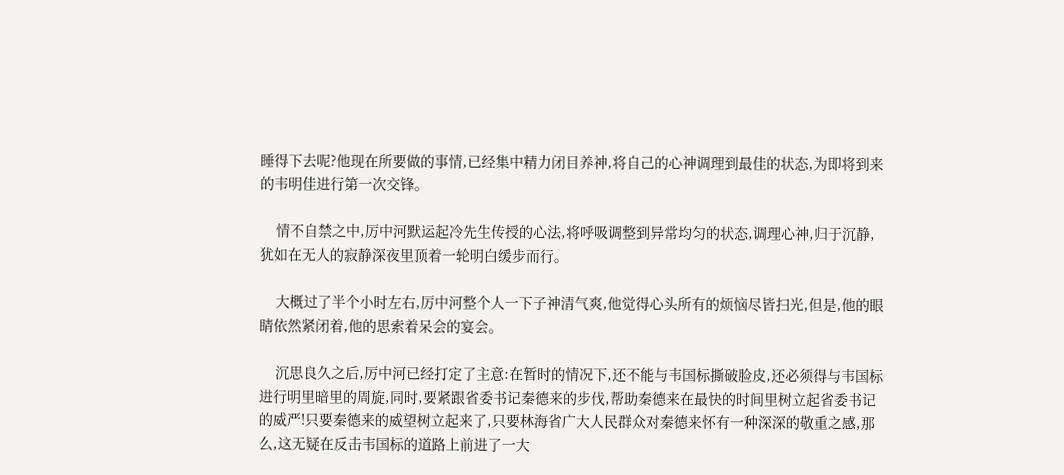睡得下去呢?他现在所要做的事情,已经集中精力闭目养神,将自己的心神调理到最佳的状态,为即将到来的韦明佳进行第一次交锋。

    情不自禁之中,厉中河默运起冷先生传授的心法,将呼吸调整到异常均匀的状态,调理心神,归于沉静,犹如在无人的寂静深夜里顶着一轮明白缓步而行。

    大概过了半个小时左右,厉中河整个人一下子神清气爽,他觉得心头所有的烦恼尽皆扫光,但是,他的眼睛依然紧闭着,他的思索着呆会的宴会。

    沉思良久之后,厉中河已经打定了主意:在暂时的情况下,还不能与韦国标撕破脸皮,还必须得与韦国标进行明里暗里的周旋,同时,要紧跟省委书记秦德来的步伐,帮助秦德来在最快的时间里树立起省委书记的威严!只要秦德来的威望树立起来了,只要林海省广大人民群众对秦德来怀有一种深深的敬重之感,那么,这无疑在反击韦国标的道路上前进了一大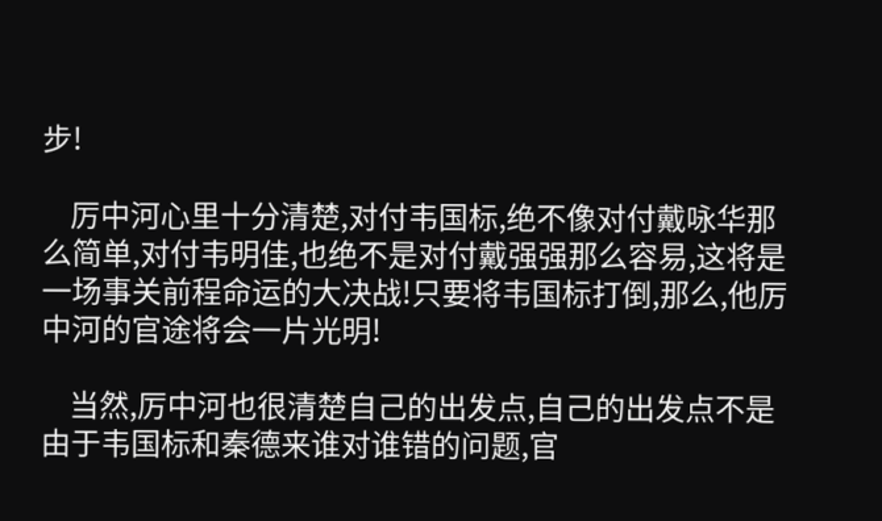步!

    厉中河心里十分清楚,对付韦国标,绝不像对付戴咏华那么简单,对付韦明佳,也绝不是对付戴强强那么容易,这将是一场事关前程命运的大决战!只要将韦国标打倒,那么,他厉中河的官途将会一片光明!

    当然,厉中河也很清楚自己的出发点,自己的出发点不是由于韦国标和秦德来谁对谁错的问题,官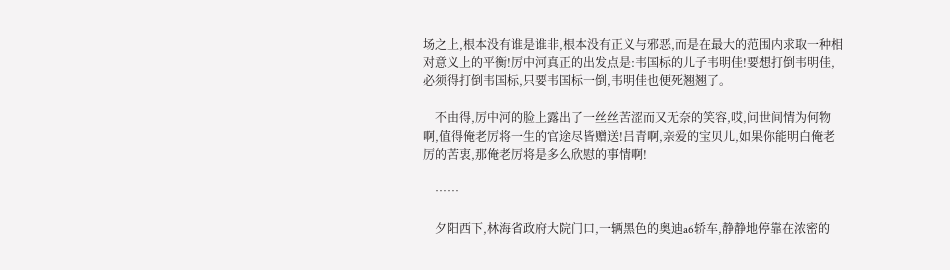场之上,根本没有谁是谁非,根本没有正义与邪恶,而是在最大的范围内求取一种相对意义上的平衡!厉中河真正的出发点是:韦国标的儿子韦明佳!要想打倒韦明佳,必须得打倒韦国标,只要韦国标一倒,韦明佳也便死翘翘了。

    不由得,厉中河的脸上露出了一丝丝苦涩而又无奈的笑容,哎,问世间情为何物啊,值得俺老厉将一生的官途尽皆赠送!吕青啊,亲爱的宝贝儿,如果你能明白俺老厉的苦衷,那俺老厉将是多么欣慰的事情啊!

    ……

    夕阳西下,林海省政府大院门口,一辆黑色的奥迪a6轿车,静静地停靠在浓密的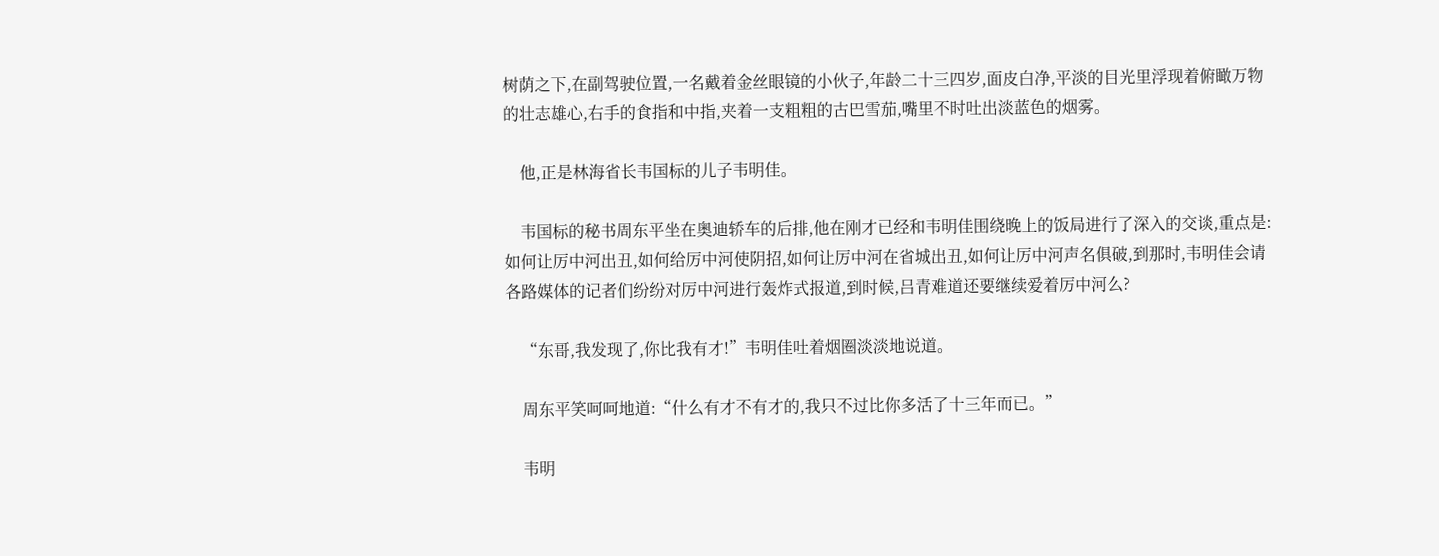树荫之下,在副驾驶位置,一名戴着金丝眼镜的小伙子,年龄二十三四岁,面皮白净,平淡的目光里浮现着俯瞰万物的壮志雄心,右手的食指和中指,夹着一支粗粗的古巴雪茄,嘴里不时吐出淡蓝色的烟雾。

    他,正是林海省长韦国标的儿子韦明佳。

    韦国标的秘书周东平坐在奥迪轿车的后排,他在刚才已经和韦明佳围绕晚上的饭局进行了深入的交谈,重点是:如何让厉中河出丑,如何给厉中河使阴招,如何让厉中河在省城出丑,如何让厉中河声名俱破,到那时,韦明佳会请各路媒体的记者们纷纷对厉中河进行轰炸式报道,到时候,吕青难道还要继续爱着厉中河么?

    “东哥,我发现了,你比我有才!”韦明佳吐着烟圈淡淡地说道。

    周东平笑呵呵地道:“什么有才不有才的,我只不过比你多活了十三年而已。”

    韦明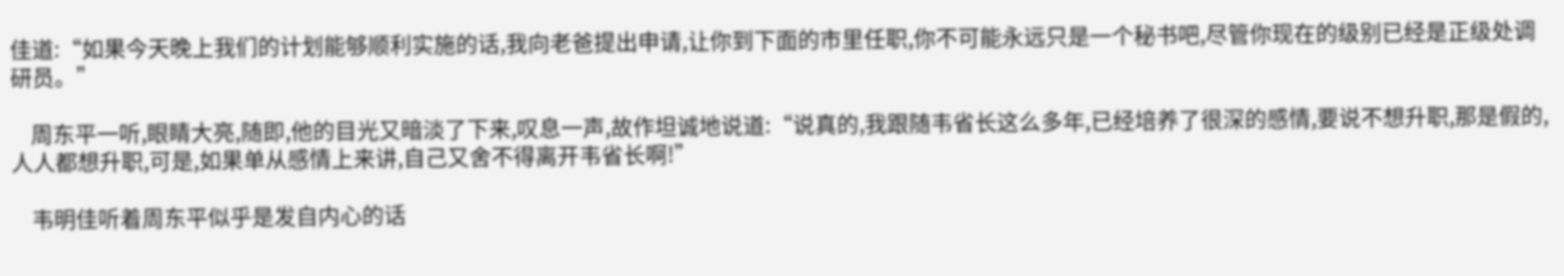佳道:“如果今天晚上我们的计划能够顺利实施的话,我向老爸提出申请,让你到下面的市里任职,你不可能永远只是一个秘书吧,尽管你现在的级别已经是正级处调研员。”

    周东平一听,眼睛大亮,随即,他的目光又暗淡了下来,叹息一声,故作坦诚地说道:“说真的,我跟随韦省长这么多年,已经培养了很深的感情,要说不想升职,那是假的,人人都想升职,可是,如果单从感情上来讲,自己又舍不得离开韦省长啊!”

    韦明佳听着周东平似乎是发自内心的话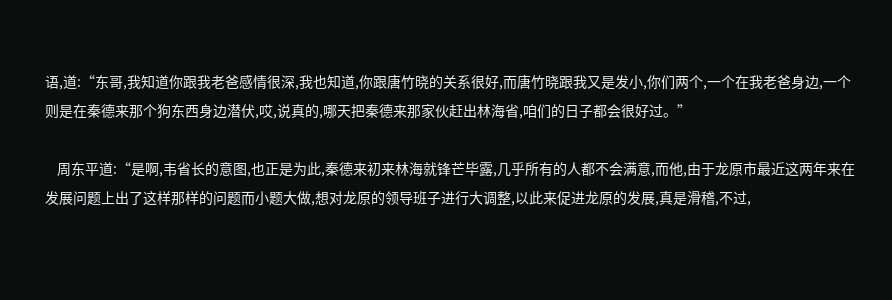语,道:“东哥,我知道你跟我老爸感情很深,我也知道,你跟唐竹晓的关系很好,而唐竹晓跟我又是发小,你们两个,一个在我老爸身边,一个则是在秦德来那个狗东西身边潜伏,哎,说真的,哪天把秦德来那家伙赶出林海省,咱们的日子都会很好过。”

    周东平道:“是啊,韦省长的意图,也正是为此,秦德来初来林海就锋芒毕露,几乎所有的人都不会满意,而他,由于龙原市最近这两年来在发展问题上出了这样那样的问题而小题大做,想对龙原的领导班子进行大调整,以此来促进龙原的发展,真是滑稽,不过,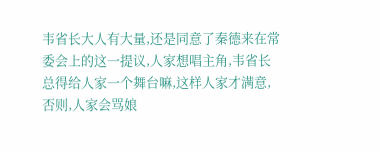韦省长大人有大量,还是同意了秦德来在常委会上的这一提议,人家想唱主角,韦省长总得给人家一个舞台嘛,这样人家才满意,否则,人家会骂娘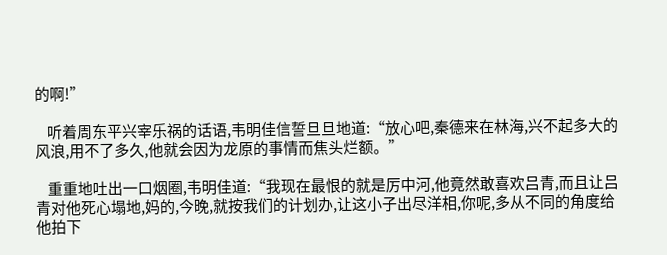的啊!”

    听着周东平兴宰乐祸的话语,韦明佳信誓旦旦地道:“放心吧,秦德来在林海,兴不起多大的风浪,用不了多久,他就会因为龙原的事情而焦头烂额。”

    重重地吐出一口烟圈,韦明佳道:“我现在最恨的就是厉中河,他竟然敢喜欢吕青,而且让吕青对他死心塌地,妈的,今晚,就按我们的计划办,让这小子出尽洋相,你呢,多从不同的角度给他拍下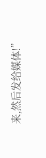来,然后发给媒体!”